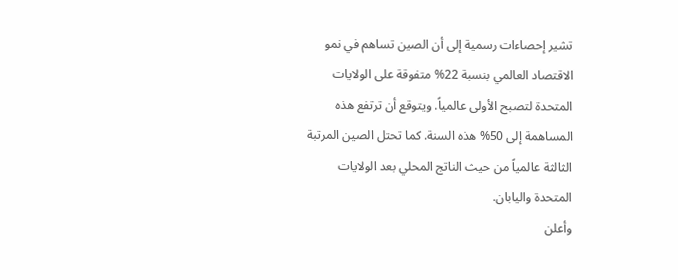تشير إحصاءات رسمية إلى أن الصين تساهم في نمو الاقتصاد العالمي بنسبة 22% متفوقة على الولايات المتحدة لتصبح الأولى عالمياً. ويتوقع أن ترتفع هذه المساهمة إلى 50% هذه السنة. كما تحتل الصين المرتبة الثالثة عالمياً من حيث الناتج المحلي بعد الولايات المتحدة واليابان.
وأعلن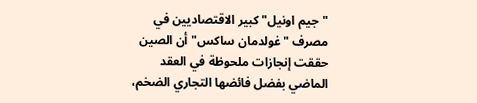"جيم اونيل" كبير الاقتصاديين في مصرف "غولدمان ساكس" أن الصين حققت إنجازات ملحوظة في العقد الماضي بفضل فائضها التجاري الضخم،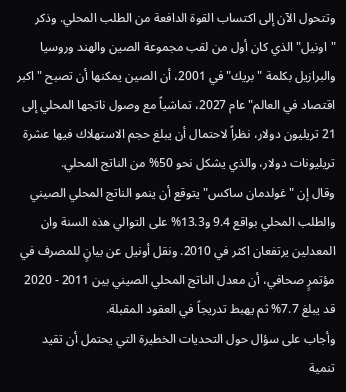وتتحول الآن إلى اكتساب القوة الدافعة من الطلب المحلي. وذكر "اونيل" الذي كان أول من لقب مجموعة الصين والهند وروسيا والبرازيل بكلمة "بريك" في 2001، أن الصين يمكنها أن تصبح "اكبر اقتصاد في العالم" عام 2027، تماشياً مع وصول ناتجها المحلي إلى 21 تريليون دولار، نظراً لاحتمال أن يبلغ حجم الاستهلاك فيها عشرة تريليونات دولار، والذي يشكل نحو 50% من الناتج المحلي.
وقال إن "غولدمان ساكس" يتوقع أن ينمو الناتج المحلي الصيني والطلب المحلي بواقع 9.4 و13.3% على التوالي هذه السنة وان المعدلين يرتفعان اكثر في 2010. ونقل أونيل عن بيانٍ للمصرف في مؤتمرٍ صحافي، أن معدل الناتج المحلي الصيني بين 2011 - 2020 قد يبلغ 7.7% ثم يهبط تدريجاً في العقود المقبلة.
وأجاب على سؤال حول التحديات الخطيرة التي يحتمل أن تقيد تنمية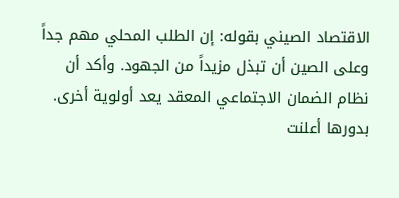الاقتصاد الصيني بقوله: إن الطلب المحلي مهم جداً وعلى الصين أن تبذل مزيداً من الجهود. وأكد أن نظام الضمان الاجتماعي المعقد يعد أولوية أخرى.
بدورها أعلنت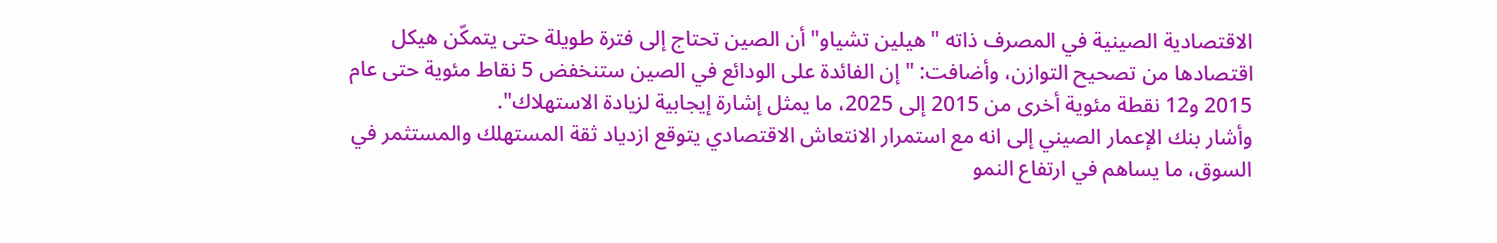الاقتصادية الصينية في المصرف ذاته "هيلين تشياو" أن الصين تحتاج إلى فترة طويلة حتى يتمكّن هيكل اقتصادها من تصحيح التوازن، وأضافت: " إن الفائدة على الودائع في الصين ستنخفض 5 نقاط مئوية حتى عام 2015 و12 نقطة مئوية أخرى من 2015 إلى 2025، ما يمثل إشارة إيجابية لزيادة الاستهلاك".
وأشار بنك الإعمار الصيني إلى انه مع استمرار الانتعاش الاقتصادي يتوقع ازدياد ثقة المستهلك والمستثمر في السوق، ما يساهم في ارتفاع النمو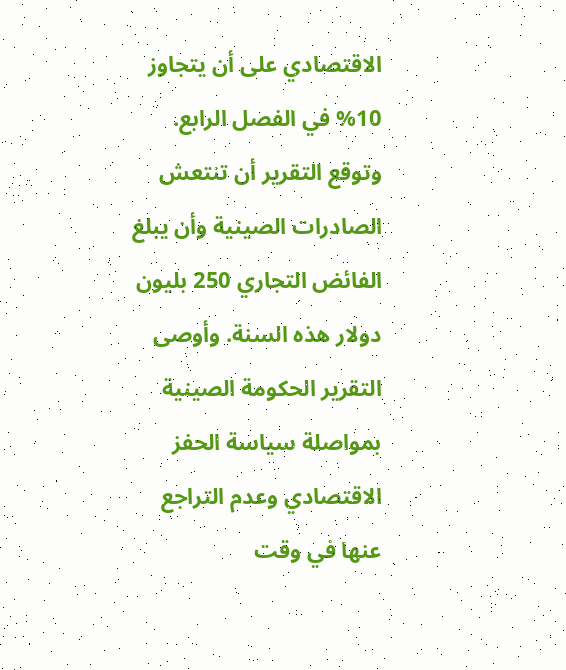الاقتصادي على أن يتجاوز 10% في الفصل الرابع. وتوقع التقرير أن تنتعش الصادرات الصينية وأن يبلغ الفائض التجاري 250 بليون دولار هذه السنة. وأوصى التقرير الحكومة الصينية بمواصلة سياسة الحفز الاقتصادي وعدم التراجع عنها في وقت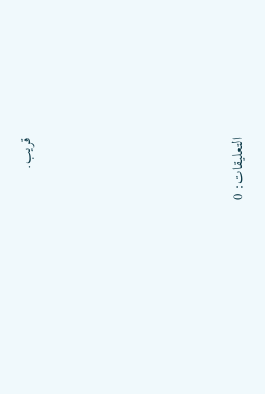قريب.








التعليقات: 0